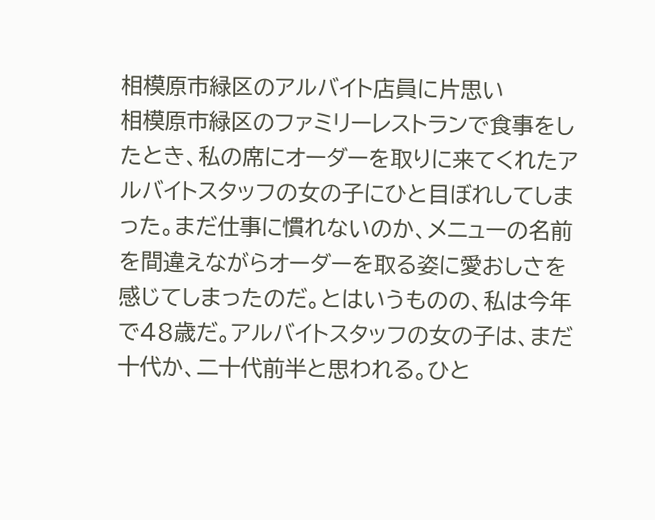相模原市緑区のアルバイト店員に片思い
相模原市緑区のファミリーレストランで食事をしたとき、私の席にオーダーを取りに来てくれたアルバイトスタッフの女の子にひと目ぼれしてしまった。まだ仕事に慣れないのか、メニューの名前を間違えながらオーダーを取る姿に愛おしさを感じてしまったのだ。とはいうものの、私は今年で48歳だ。アルバイトスタッフの女の子は、まだ十代か、二十代前半と思われる。ひと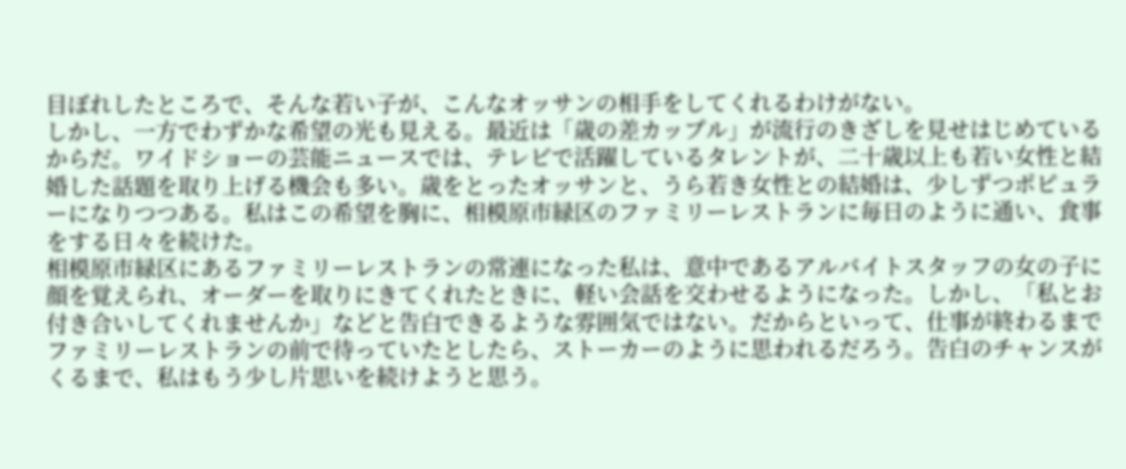目ぼれしたところで、そんな若い子が、こんなオッサンの相手をしてくれるわけがない。
しかし、一方でわずかな希望の光も見える。最近は「歳の差カップル」が流行のきざしを見せはじめているからだ。ワイドショーの芸能ニュースでは、テレビで活躍しているタレントが、二十歳以上も若い女性と結婚した話題を取り上げる機会も多い。歳をとったオッサンと、うら若き女性との結婚は、少しずつポピュラーになりつつある。私はこの希望を胸に、相模原市緑区のファミリーレストランに毎日のように通い、食事をする日々を続けた。
相模原市緑区にあるファミリーレストランの常連になった私は、意中であるアルバイトスタッフの女の子に顔を覚えられ、オーダーを取りにきてくれたときに、軽い会話を交わせるようになった。しかし、「私とお付き合いしてくれませんか」などと告白できるような雰囲気ではない。だからといって、仕事が終わるまでファミリーレストランの前で待っていたとしたら、ストーカーのように思われるだろう。告白のチャンスがくるまで、私はもう少し片思いを続けようと思う。